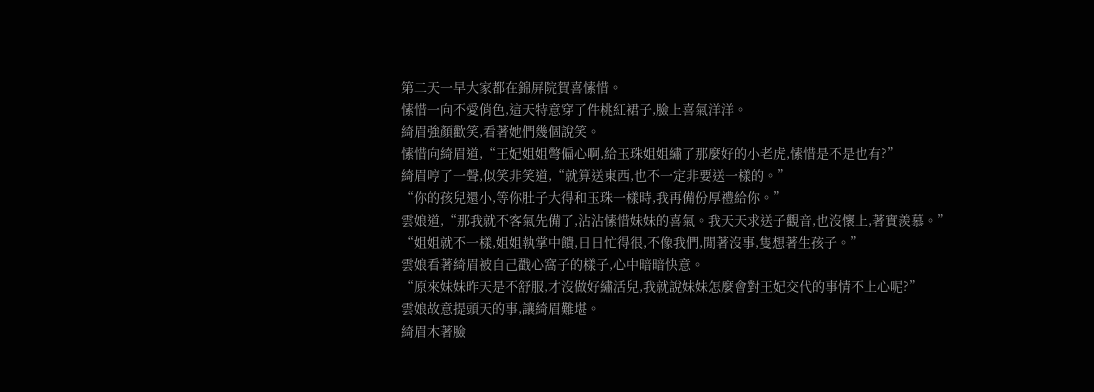第二天一早大家都在錦屏院賀喜愫惜。
愫惜一向不愛俏色,這天特意穿了件桃紅裙子,臉上喜氣洋洋。
綺眉強顏歡笑,看著她們幾個說笑。
愫惜向綺眉道,“王妃姐姐彆偏心啊,給玉珠姐姐繡了那麼好的小老虎,愫惜是不是也有?”
綺眉哼了一聲,似笑非笑道,“就算送東西,也不一定非要送一樣的。”
“你的孩兒還小,等你肚子大得和玉珠一樣時,我再備份厚禮給你。”
雲娘道,“那我就不客氣先備了,沾沾愫惜妹妹的喜氣。我天天求送子觀音,也沒懷上,著實羨慕。”
“姐姐就不一樣,姐姐執掌中饋,日日忙得很,不像我們,閒著沒事,隻想著生孩子。”
雲娘看著綺眉被自己戳心窩子的樣子,心中暗暗快意。
“原來妹妹昨天是不舒服,才沒做好繡活兒,我就說妹妹怎麼會對王妃交代的事情不上心呢?”
雲娘故意提頭天的事,讓綺眉難堪。
綺眉木著臉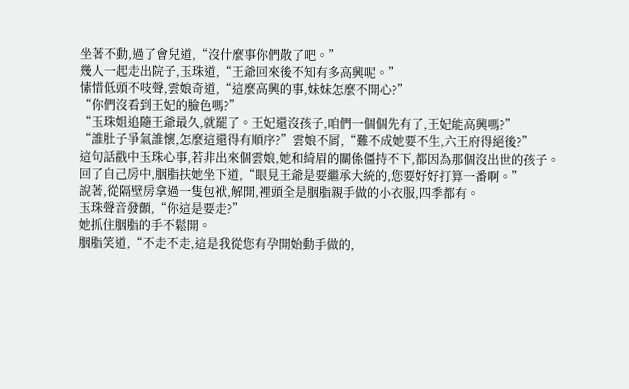坐著不動,過了會兒道,“沒什麼事你們散了吧。”
幾人一起走出院子,玉珠道,“王爺回來後不知有多高興呢。”
愫惜低頭不吱聲,雲娘奇道,“這麼高興的事,妹妹怎麼不開心?”
“你們沒看到王妃的臉色嗎?”
“玉珠姐追隨王爺最久,就罷了。王妃還沒孩子,咱們一個個先有了,王妃能高興嗎?”
“誰肚子爭氣誰懷,怎麼這還得有順序?”雲娘不屑,“難不成她要不生,六王府得絕後?”
這句話戳中玉珠心事,若非出來個雲娘,她和綺眉的關係僵持不下,都因為那個沒出世的孩子。
回了自己房中,胭脂扶她坐下道,“眼見王爺是要繼承大統的,您要好好打算一番啊。”
說著,從隔壁房拿過一隻包袱,解開,裡頭全是胭脂親手做的小衣服,四季都有。
玉珠聲音發顫,“你這是要走?”
她抓住胭脂的手不鬆開。
胭脂笑道,“不走不走,這是我從您有孕開始動手做的,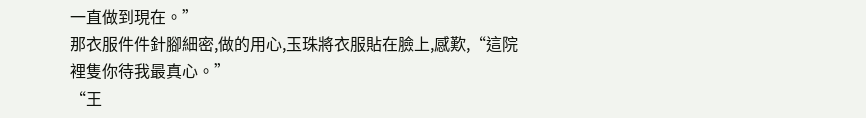一直做到現在。”
那衣服件件針腳細密,做的用心,玉珠將衣服貼在臉上,感歎,“這院裡隻你待我最真心。”
“王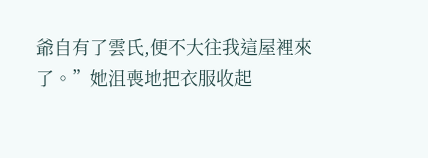爺自有了雲氏,便不大往我這屋裡來了。”她沮喪地把衣服收起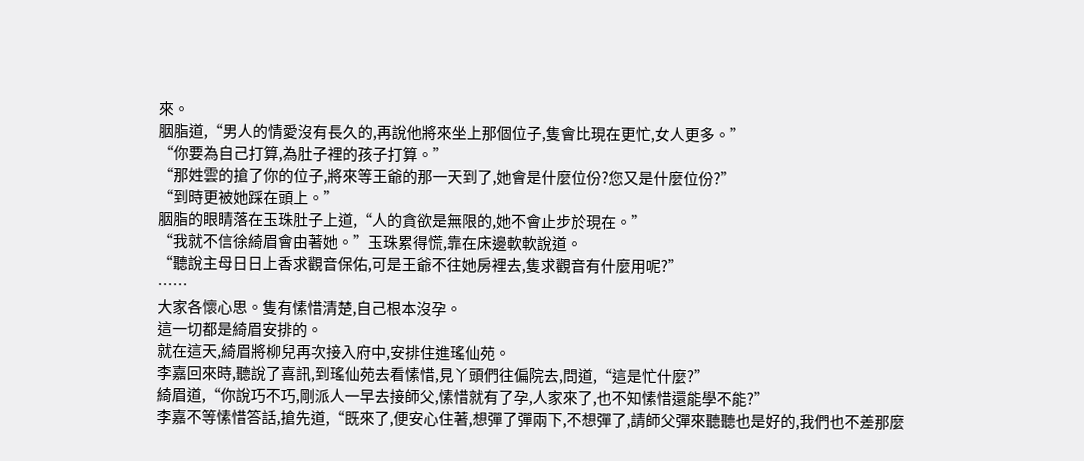來。
胭脂道,“男人的情愛沒有長久的,再說他將來坐上那個位子,隻會比現在更忙,女人更多。”
“你要為自己打算,為肚子裡的孩子打算。”
“那姓雲的搶了你的位子,將來等王爺的那一天到了,她會是什麼位份?您又是什麼位份?”
“到時更被她踩在頭上。”
胭脂的眼睛落在玉珠肚子上道,“人的貪欲是無限的,她不會止步於現在。”
“我就不信徐綺眉會由著她。”玉珠累得慌,靠在床邊軟軟說道。
“聽說主母日日上香求觀音保佑,可是王爺不往她房裡去,隻求觀音有什麼用呢?”
……
大家各懷心思。隻有愫惜清楚,自己根本沒孕。
這一切都是綺眉安排的。
就在這天,綺眉將柳兒再次接入府中,安排住進瑤仙苑。
李嘉回來時,聽說了喜訊,到瑤仙苑去看愫惜,見丫頭們往偏院去,問道,“這是忙什麼?”
綺眉道,“你說巧不巧,剛派人一早去接師父,愫惜就有了孕,人家來了,也不知愫惜還能學不能?”
李嘉不等愫惜答話,搶先道,“既來了,便安心住著,想彈了彈兩下,不想彈了,請師父彈來聽聽也是好的,我們也不差那麼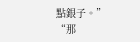點銀子。”
“那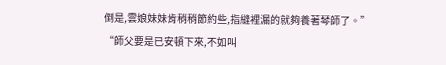倒是,雲娘妹妹肯稍稍節約些,指縫裡漏的就夠養著琴師了。”
“師父要是已安頓下來,不如叫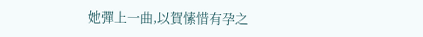她彈上一曲,以賀愫惜有孕之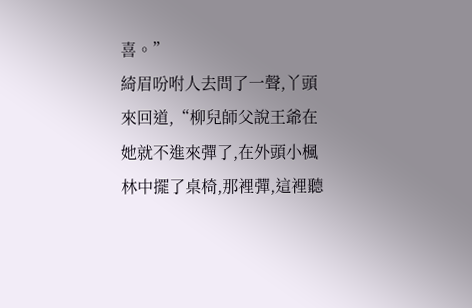喜。”
綺眉吩咐人去問了一聲,丫頭來回道,“柳兒師父說王爺在她就不進來彈了,在外頭小楓林中擺了桌椅,那裡彈,這裡聽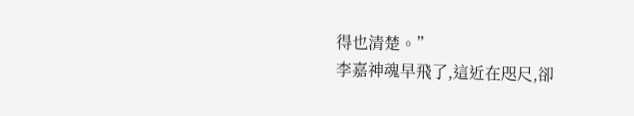得也清楚。”
李嘉神魂早飛了,這近在咫尺,卻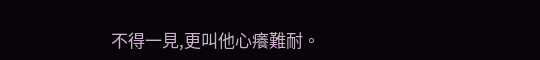不得一見,更叫他心癢難耐。